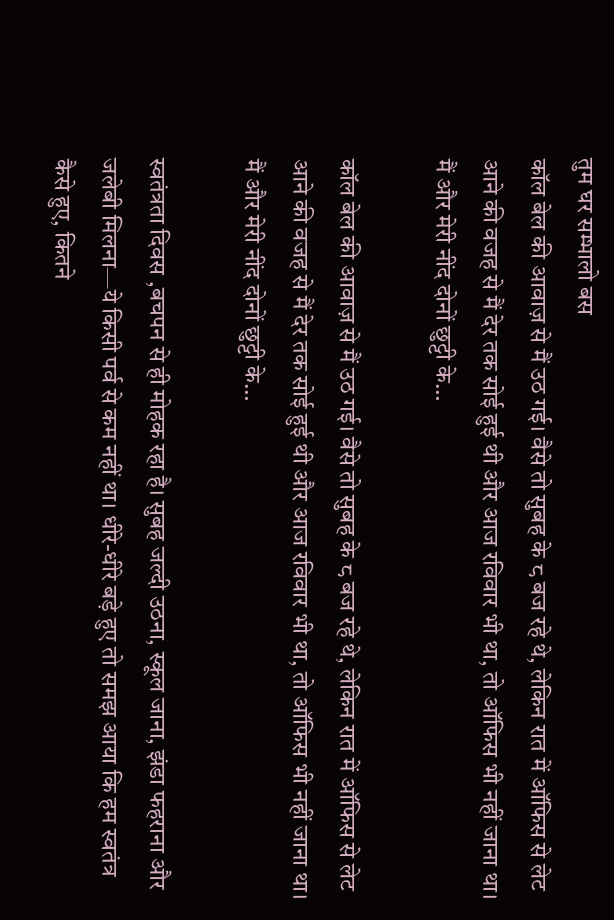तुम घर सम्भालो बस
कॉल बेल की आवाज़ से मैं उठ गई। वैसे तो सुबह के ८ बज रहे थे, लेकिन रात में ऑफिस से लेट आने की वजह से मैं देर तक सोई हुई थी और आज रविवार भी था, तो ऑफिस भी नहीं जाना था। मैं और मेरी नींद दोनों छुट्टी के…

कॉल बेल की आवाज़ से मैं उठ गई। वैसे तो सुबह के ८ बज रहे थे, लेकिन रात में ऑफिस से लेट आने की वजह से मैं देर तक सोई हुई थी और आज रविवार भी था, तो ऑफिस भी नहीं जाना था। मैं और मेरी नींद दोनों छुट्टी के…

स्वतंत्रता दिवस ,बचपन से ही मोहक रहा है। सुबह जल्दी उठना, स्कूल जाना, झंडा फहराना और जलेबी मिलना—ये किसी पर्व से कम नहीं था। धीरे-धीरे बड़े हुए तो समझ आया कि हम स्वतंत्र कैसे हुए, कितने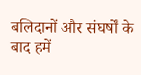बलिदानों और संघर्षों के बाद हमें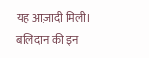यह आज़ादी मिली। बलिदान की इन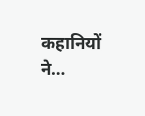कहानियों ने…